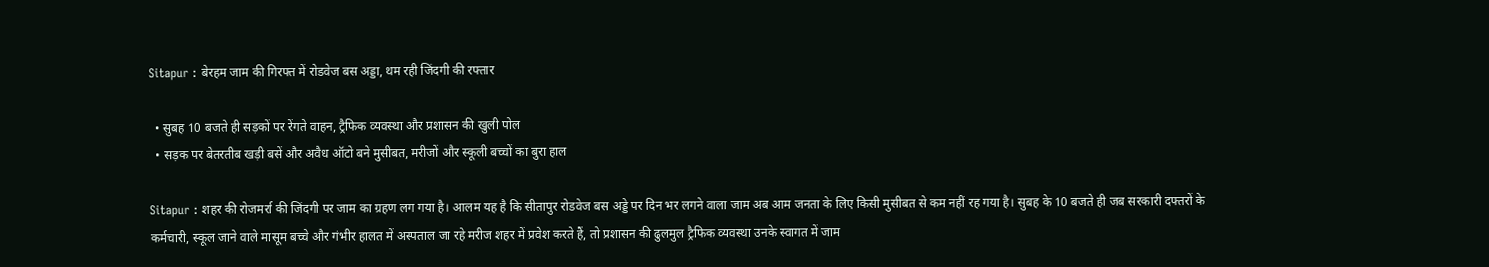Sitapur : बेरहम जाम की गिरफ्त में रोडवेज बस अड्डा, थम रही जिंदगी की रफ्तार

  • सुबह 10 बजते ही सड़कों पर रेंगते वाहन, ट्रैफिक व्यवस्था और प्रशासन की खुली पोल
  • सड़क पर बेतरतीब खड़ी बसें और अवैध ऑटो बने मुसीबत, मरीजों और स्कूली बच्चों का बुरा हाल

Sitapur : शहर की रोजमर्रा की जिंदगी पर जाम का ग्रहण लग गया है। आलम यह है कि सीतापुर रोडवेज बस अड्डे पर दिन भर लगने वाला जाम अब आम जनता के लिए किसी मुसीबत से कम नहीं रह गया है। सुबह के 10 बजते ही जब सरकारी दफ्तरों के कर्मचारी, स्कूल जाने वाले मासूम बच्चे और गंभीर हालत में अस्पताल जा रहे मरीज शहर में प्रवेश करते हैं, तो प्रशासन की ढुलमुल ट्रैफिक व्यवस्था उनके स्वागत में जाम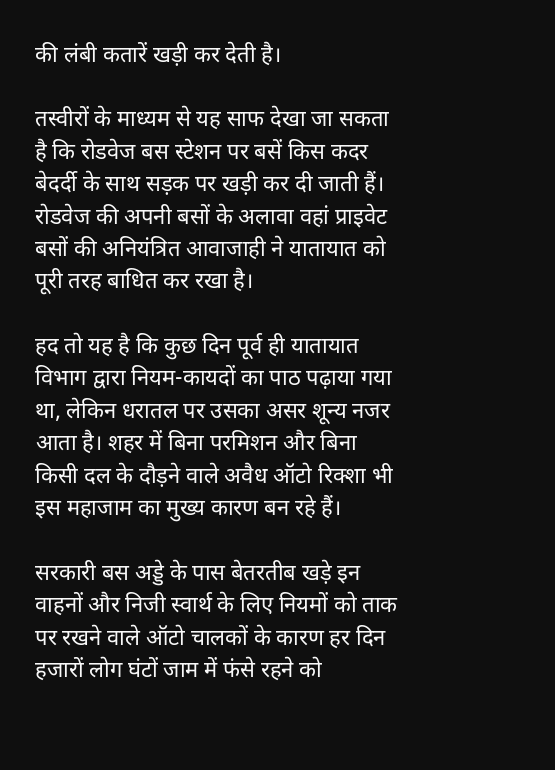की लंबी कतारें खड़ी कर देती है।

तस्वीरों के माध्यम से यह साफ देखा जा सकता है कि रोडवेज बस स्टेशन पर बसें किस कदर बेदर्दी के साथ सड़क पर खड़ी कर दी जाती हैं। रोडवेज की अपनी बसों के अलावा वहां प्राइवेट बसों की अनियंत्रित आवाजाही ने यातायात को पूरी तरह बाधित कर रखा है।

हद तो यह है कि कुछ दिन पूर्व ही यातायात विभाग द्वारा नियम-कायदों का पाठ पढ़ाया गया था, लेकिन धरातल पर उसका असर शून्य नजर आता है। शहर में बिना परमिशन और बिना किसी दल के दौड़ने वाले अवैध ऑटो रिक्शा भी इस महाजाम का मुख्य कारण बन रहे हैं।

सरकारी बस अड्डे के पास बेतरतीब खड़े इन वाहनों और निजी स्वार्थ के लिए नियमों को ताक पर रखने वाले ऑटो चालकों के कारण हर दिन हजारों लोग घंटों जाम में फंसे रहने को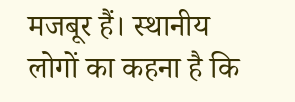मजबूर हैं। स्थानीय लोगों का कहना है कि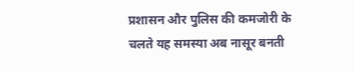प्रशासन और पुलिस की कमजोरी के चलते यह समस्या अब नासूर बनती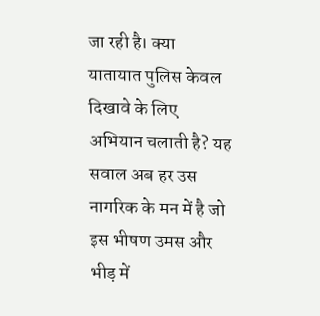जा रही है। क्या यातायात पुलिस केवल दिखावे के लिए अभियान चलाती है? यह सवाल अब हर उस नागरिक के मन में है जो इस भीषण उमस और भीड़ में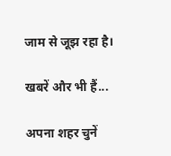जाम से जूझ रहा है।

खबरें और भी हैं...

अपना शहर चुनें